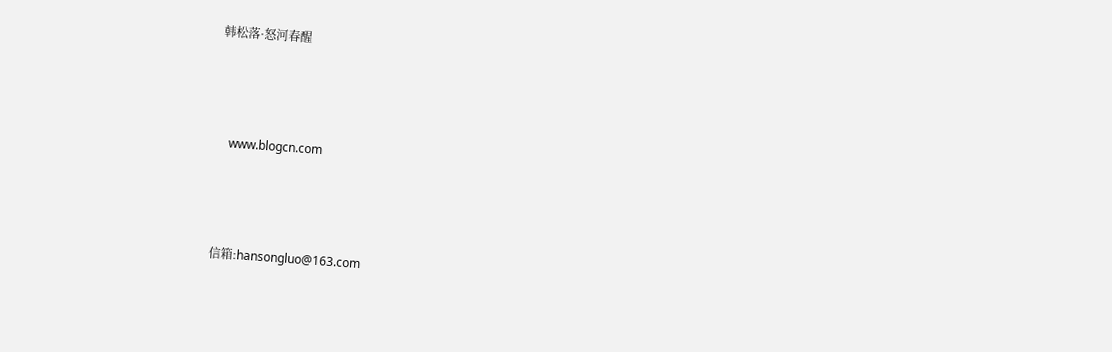韩松落·怒河春醒



    www.blogcn.com



信箱:hansongluo@163.com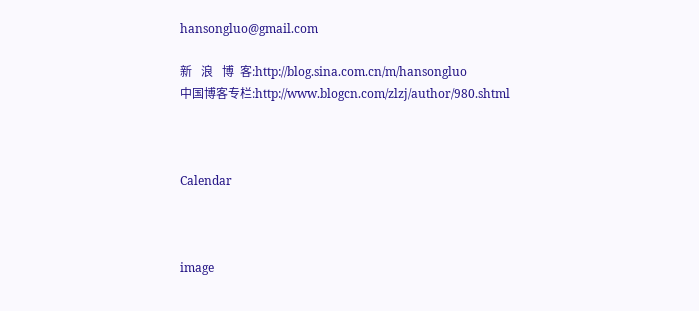hansongluo@gmail.com

新   浪   博  客:http://blog.sina.com.cn/m/hansongluo
中国博客专栏:http://www.blogcn.com/zlzj/author/980.shtml



Calendar



image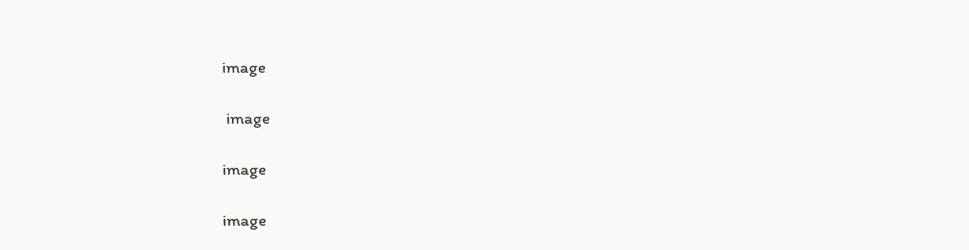image

 image

image

image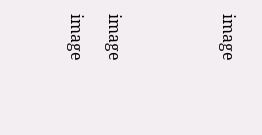image





image

image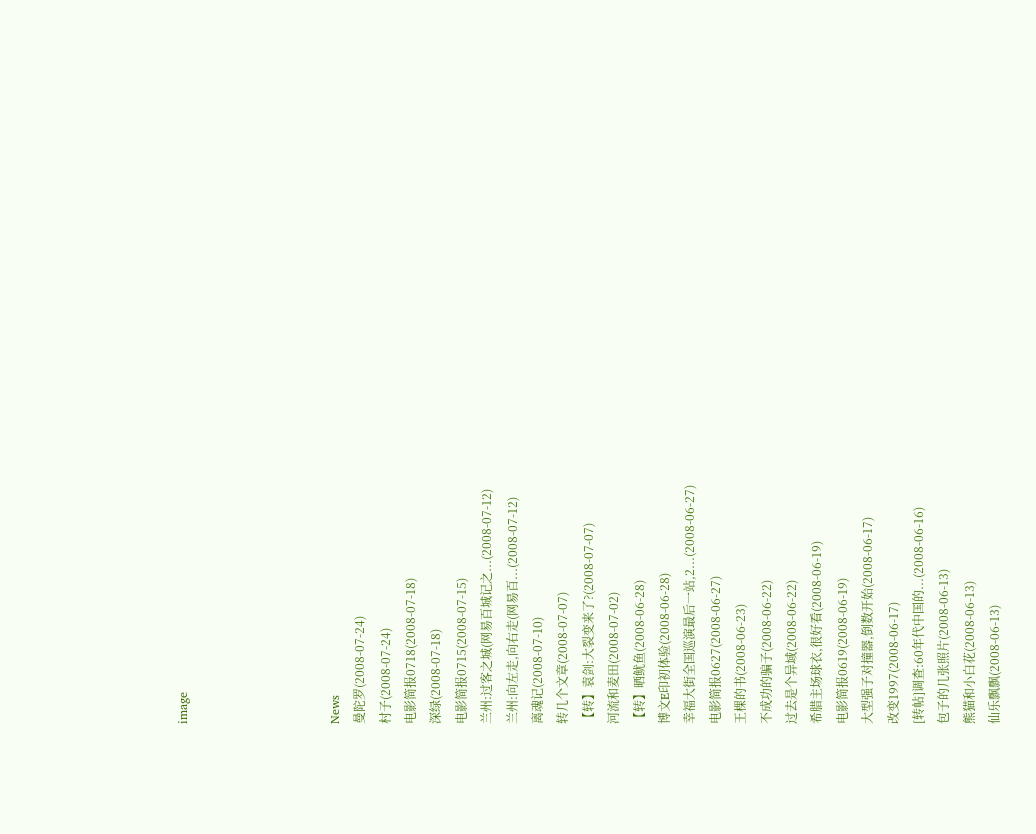image





News
曼陀罗(2008-07-24)
村子(2008-07-24)
电影简报0718(2008-07-18)
深绿(2008-07-18)
电影简报0715(2008-07-15)
兰州:过客之城(网易百城记之...(2008-07-12)
兰州:向左走,向右走(网易百...(2008-07-12)
离魂记(2008-07-10)
转几个文章(2008-07-07)
【转】袁剑:大裂变来了?(2008-07-07)
河流和麦田(2008-07-02)
【转】晒鱿鱼(2008-06-28)
博文E印初体验(2008-06-28)
幸福大街全国巡演最后一站,2...(2008-06-27)
电影简报0627(2008-06-27)
王棵的书(2008-06-23)
不成功的骗子(2008-06-22)
过去是个异域(2008-06-22)
希腊主场球衣,很好看(2008-06-19)
电影简报0619(2008-06-19)
大型强子对撞器,倒数开始(2008-06-17)
改变1997(2008-06-17)
[转帖]调查:60年代中国的...(2008-06-16)
包子的几张照片(2008-06-13)
熊猫和小白花(2008-06-13)
仙乐飘飘(2008-06-13)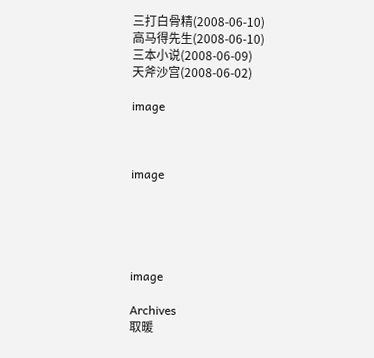三打白骨精(2008-06-10)
高马得先生(2008-06-10)
三本小说(2008-06-09)
天斧沙宫(2008-06-02)

image



image





image

Archives
取暖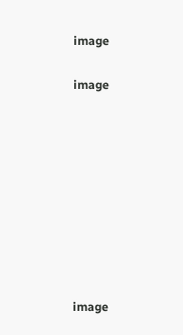image

image









image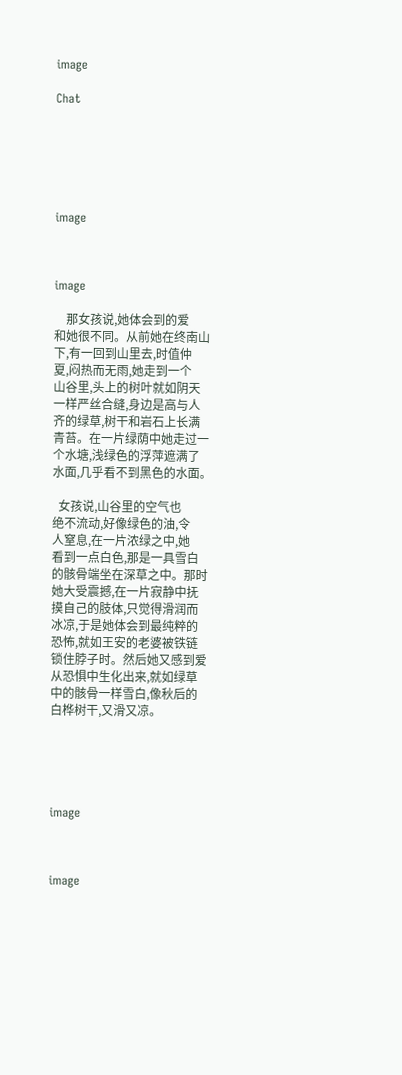image

Chat






image



image

    那女孩说,她体会到的爱
和她很不同。从前她在终南山
下,有一回到山里去,时值仲
夏,闷热而无雨,她走到一个
山谷里,头上的树叶就如阴天
一样严丝合缝,身边是高与人
齐的绿草,树干和岩石上长满
青苔。在一片绿荫中她走过一
个水塘,浅绿色的浮萍遮满了
水面,几乎看不到黑色的水面。

  女孩说,山谷里的空气也
绝不流动,好像绿色的油,令
人窒息,在一片浓绿之中,她
看到一点白色,那是一具雪白
的骸骨端坐在深草之中。那时
她大受震撼,在一片寂静中抚
摸自己的肢体,只觉得滑润而
冰凉,于是她体会到最纯粹的
恐怖,就如王安的老婆被铁链
锁住脖子时。然后她又感到爱
从恐惧中生化出来,就如绿草
中的骸骨一样雪白,像秋后的
白桦树干,又滑又凉。





image



image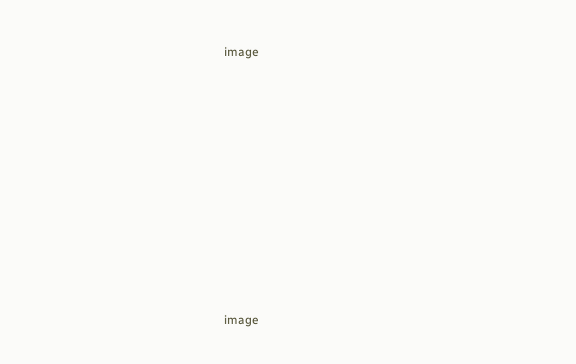image











image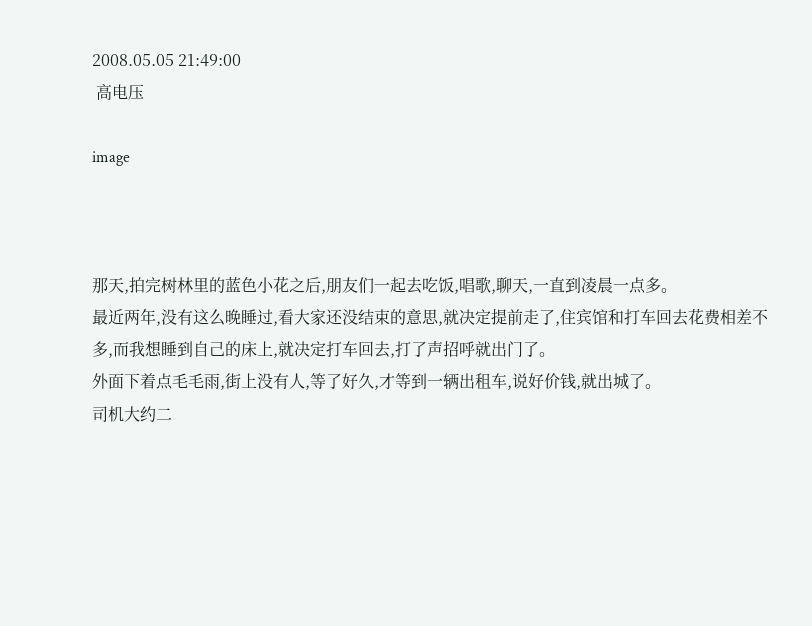2008.05.05 21:49:00
 高电压

image



那天,拍完树林里的蓝色小花之后,朋友们一起去吃饭,唱歌,聊天,一直到凌晨一点多。
最近两年,没有这么晚睡过,看大家还没结束的意思,就决定提前走了,住宾馆和打车回去花费相差不多,而我想睡到自己的床上,就决定打车回去,打了声招呼就出门了。
外面下着点毛毛雨,街上没有人,等了好久,才等到一辆出租车,说好价钱,就出城了。
司机大约二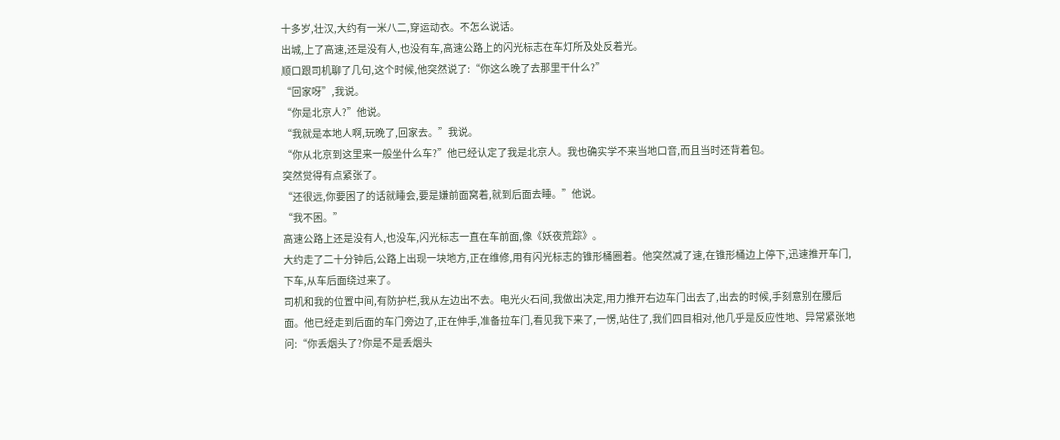十多岁,壮汉,大约有一米八二,穿运动衣。不怎么说话。
出城,上了高速,还是没有人,也没有车,高速公路上的闪光标志在车灯所及处反着光。
顺口跟司机聊了几句,这个时候,他突然说了:“你这么晚了去那里干什么?”
“回家呀”,我说。
“你是北京人?”他说。
“我就是本地人啊,玩晚了,回家去。”我说。
“你从北京到这里来一般坐什么车?”他已经认定了我是北京人。我也确实学不来当地口音,而且当时还背着包。
突然觉得有点紧张了。
“还很远,你要困了的话就睡会,要是嫌前面窝着,就到后面去睡。”他说。
“我不困。”
高速公路上还是没有人,也没车,闪光标志一直在车前面,像《妖夜荒踪》。
大约走了二十分钟后,公路上出现一块地方,正在维修,用有闪光标志的锥形桶圈着。他突然减了速,在锥形桶边上停下,迅速推开车门,下车,从车后面绕过来了。
司机和我的位置中间,有防护栏,我从左边出不去。电光火石间,我做出决定,用力推开右边车门出去了,出去的时候,手刻意别在腰后面。他已经走到后面的车门旁边了,正在伸手,准备拉车门,看见我下来了,一愣,站住了,我们四目相对,他几乎是反应性地、异常紧张地问:“你丢烟头了?你是不是丢烟头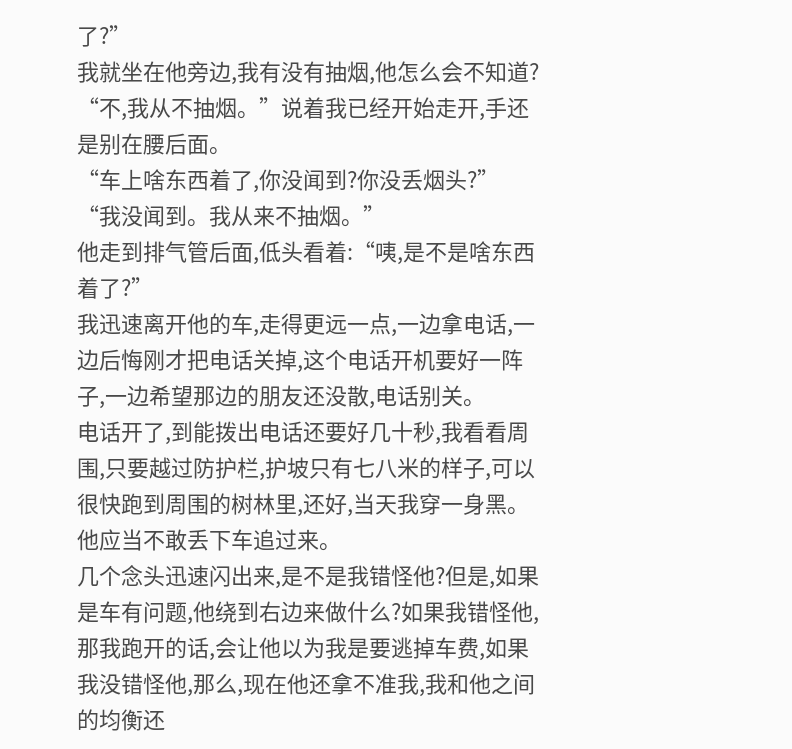了?”
我就坐在他旁边,我有没有抽烟,他怎么会不知道?
“不,我从不抽烟。”说着我已经开始走开,手还是别在腰后面。
“车上啥东西着了,你没闻到?你没丢烟头?”
“我没闻到。我从来不抽烟。”
他走到排气管后面,低头看着:“咦,是不是啥东西着了?”
我迅速离开他的车,走得更远一点,一边拿电话,一边后悔刚才把电话关掉,这个电话开机要好一阵子,一边希望那边的朋友还没散,电话别关。
电话开了,到能拨出电话还要好几十秒,我看看周围,只要越过防护栏,护坡只有七八米的样子,可以很快跑到周围的树林里,还好,当天我穿一身黑。他应当不敢丢下车追过来。
几个念头迅速闪出来,是不是我错怪他?但是,如果是车有问题,他绕到右边来做什么?如果我错怪他,那我跑开的话,会让他以为我是要逃掉车费,如果我没错怪他,那么,现在他还拿不准我,我和他之间的均衡还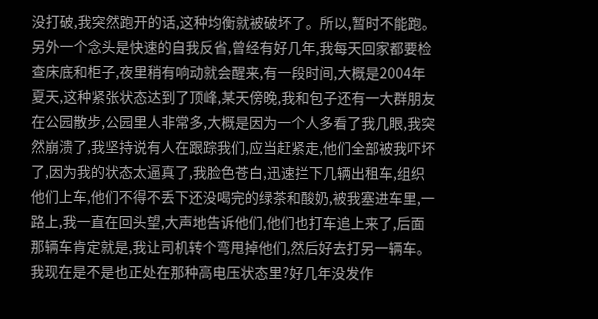没打破,我突然跑开的话,这种均衡就被破坏了。所以,暂时不能跑。
另外一个念头是快速的自我反省,曾经有好几年,我每天回家都要检查床底和柜子,夜里稍有响动就会醒来,有一段时间,大概是2004年夏天,这种紧张状态达到了顶峰,某天傍晚,我和包子还有一大群朋友在公园散步,公园里人非常多,大概是因为一个人多看了我几眼,我突然崩溃了,我坚持说有人在跟踪我们,应当赶紧走,他们全部被我吓坏了,因为我的状态太逼真了,我脸色苍白,迅速拦下几辆出租车,组织他们上车,他们不得不丢下还没喝完的绿茶和酸奶,被我塞进车里,一路上,我一直在回头望,大声地告诉他们,他们也打车追上来了,后面那辆车肯定就是,我让司机转个弯甩掉他们,然后好去打另一辆车。
我现在是不是也正处在那种高电压状态里?好几年没发作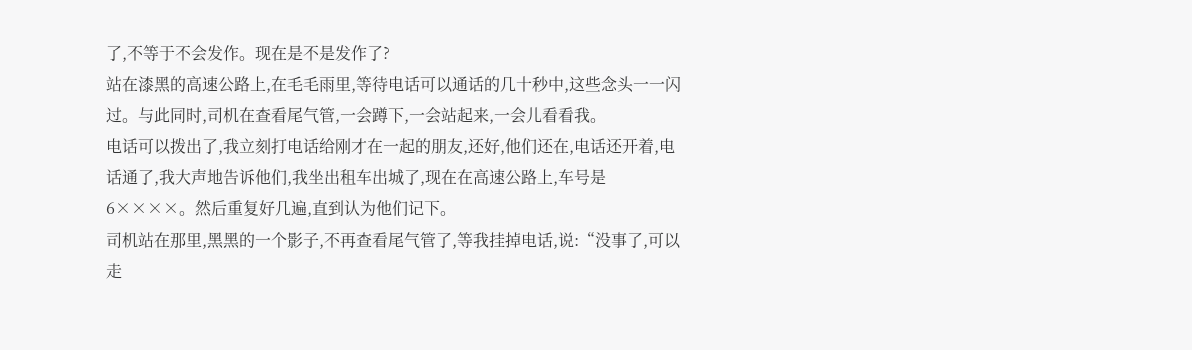了,不等于不会发作。现在是不是发作了?
站在漆黑的高速公路上,在毛毛雨里,等待电话可以通话的几十秒中,这些念头一一闪过。与此同时,司机在查看尾气管,一会蹲下,一会站起来,一会儿看看我。
电话可以拨出了,我立刻打电话给刚才在一起的朋友,还好,他们还在,电话还开着,电话通了,我大声地告诉他们,我坐出租车出城了,现在在高速公路上,车号是6××××。然后重复好几遍,直到认为他们记下。
司机站在那里,黑黑的一个影子,不再查看尾气管了,等我挂掉电话,说:“没事了,可以走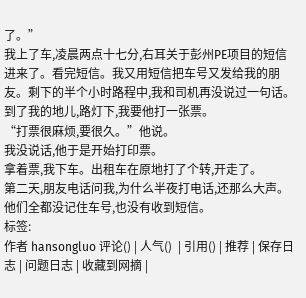了。”
我上了车,凌晨两点十七分,右耳关于彭州PE项目的短信进来了。看完短信。我又用短信把车号又发给我的朋友。剩下的半个小时路程中,我和司机再没说过一句话。
到了我的地儿,路灯下,我要他打一张票。
“打票很麻烦,要很久。”他说。
我没说话,他于是开始打印票。
拿着票,我下车。出租车在原地打了个转,开走了。
第二天,朋友电话问我,为什么半夜打电话,还那么大声。
他们全都没记住车号,也没有收到短信。
标签:
作者 hansongluo 评论() | 人气()  | 引用() | 推荐 | 保存日志 | 问题日志 | 收藏到网摘 |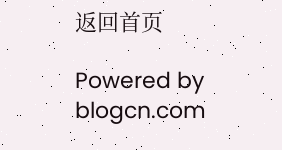返回首页

Powered by blogcn.com